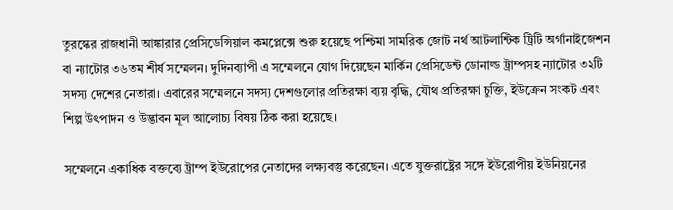তুরস্কের রাজধানী আঙ্কারার প্রেসিডেন্সিয়াল কমপ্লেক্সে শুরু হয়েছে পশ্চিমা সামরিক জোট নর্থ আটলান্টিক ট্রিটি অর্গানাইজেশন বা ন্যাটোর ৩৬তম শীর্ষ সম্মেলন। দুদিনব্যাপী এ সম্মেলনে যোগ দিয়েছেন মার্কিন প্রেসিডেন্ট ডোনাল্ড ট্রাম্পসহ ন্যাটোর ৩২টি সদস্য দেশের নেতারা। এবারের সম্মেলনে সদস্য দেশগুলোর প্রতিরক্ষা ব্যয় বৃদ্ধি, যৌথ প্রতিরক্ষা চুক্তি, ইউক্রেন সংকট এবং শিল্প উৎপাদন ও উদ্ভাবন মূল আলোচ্য বিষয় ঠিক করা হয়েছে।

সম্মেলনে একাধিক বক্তব্যে ট্রাম্প ইউরোপের নেতাদের লক্ষ্যবস্তু করেছেন। এতে যুক্তরাষ্ট্রের সঙ্গে ইউরোপীয় ইউনিয়নের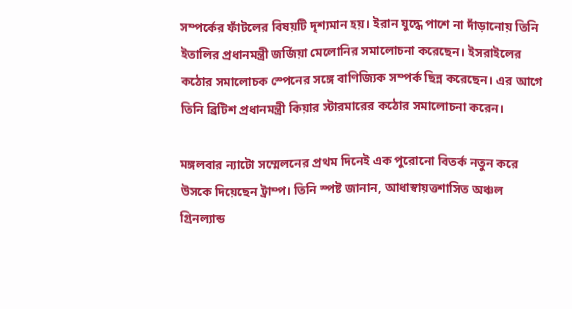সম্পর্কের ফাঁটলের বিষয়টি দৃশ্যমান হয়। ইরান যুদ্ধে পাশে না দাঁড়ানোয় তিনি ইতালির প্রধানমন্ত্রী জর্জিয়া মেলোনির সমালোচনা করেছেন। ইসরাইলের কঠোর সমালোচক স্পেনের সঙ্গে বাণিজ্যিক সম্পর্ক ছিন্ন করেছেন। এর আগে তিনি ব্রিটিশ প্রধানমন্ত্রী কিয়ার স্টারমারের কঠোর সমালোচনা করেন।

মঙ্গলবার ন্যাটো সম্মেলনের প্রথম দিনেই এক পুরোনো বিতর্ক নতুন করে উসকে দিয়েছেন ট্রাম্প। তিনি স্পষ্ট জানান, আধাস্বায়ত্তশাসিত অঞ্চল গ্রিনল্যান্ড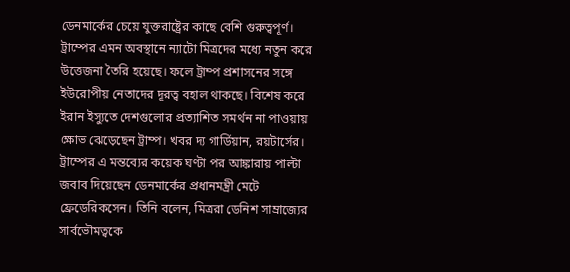ডেনমার্কের চেয়ে যুক্তরাষ্ট্রের কাছে বেশি গুরুত্বপূর্ণ। ট্রাম্পের এমন অবস্থানে ন্যাটো মিত্রদের মধ্যে নতুন করে উত্তেজনা তৈরি হয়েছে। ফলে ট্রাম্প প্রশাসনের সঙ্গে ইউরোপীয় নেতাদের দূরত্ব বহাল থাকছে। বিশেষ করে ইরান ইস্যুতে দেশগুলোর প্রত্যাশিত সমর্থন না পাওয়ায় ক্ষোভ ঝেড়েছেন ট্রাম্প। খবর দ্য গার্ডিয়ান, রয়টার্সের। ট্রাম্পের এ মন্তব্যের কয়েক ঘণ্টা পর আঙ্কারায় পাল্টা জবাব দিয়েছেন ডেনমার্কের প্রধানমন্ত্রী মেটে ফ্রেডেরিকসেন। তিনি বলেন, মিত্ররা ডেনিশ সাম্রাজ্যের সার্বভৌমত্বকে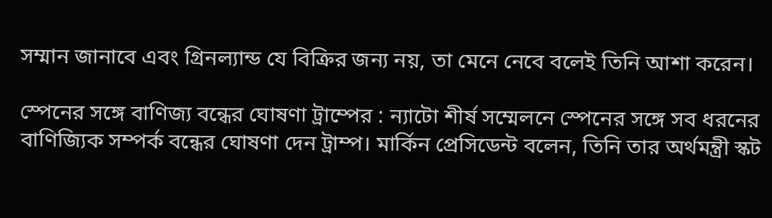সম্মান জানাবে এবং গ্রিনল্যান্ড যে বিক্রির জন্য নয়, তা মেনে নেবে বলেই তিনি আশা করেন।

স্পেনের সঙ্গে বাণিজ্য বন্ধের ঘোষণা ট্রাম্পের : ন্যাটো শীর্ষ সম্মেলনে স্পেনের সঙ্গে সব ধরনের বাণিজ্যিক সম্পর্ক বন্ধের ঘোষণা দেন ট্রাম্প। মার্কিন প্রেসিডেন্ট বলেন, তিনি তার অর্থমন্ত্রী স্কট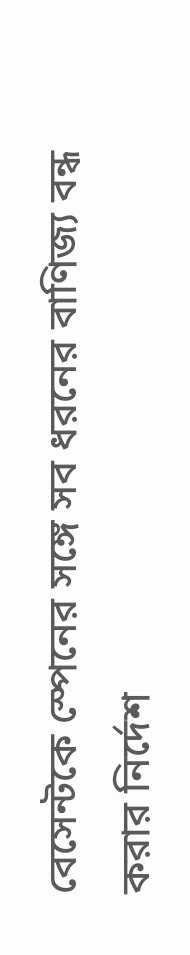বেসেন্টকে স্পেনের সঙ্গে সব ধরনের বাণিজ্য বন্ধ করার নির্দেশ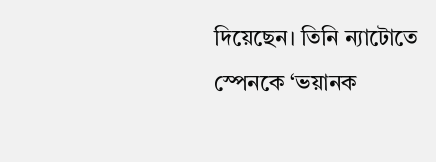দিয়েছেন। তিনি ন্যাটোতে স্পেনকে ‘ভয়ানক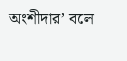অংশীদার’ বলে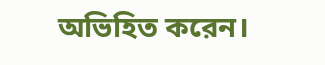অভিহিত করেন।